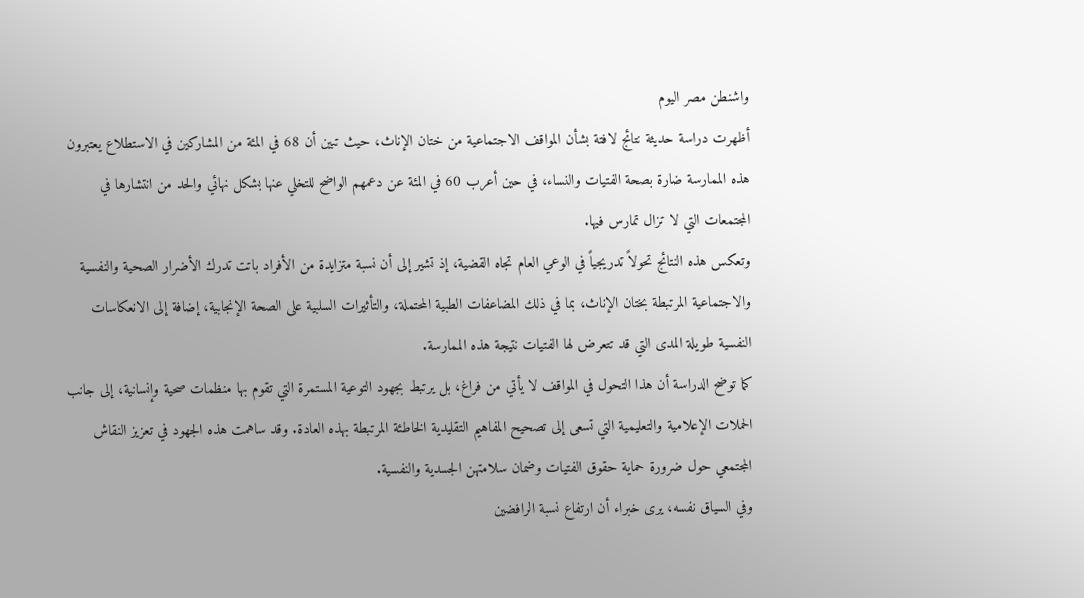واشنطن مصر اليوم
أظهرت دراسة حديثة نتائج لافتة بشأن المواقف الاجتماعية من ختان الإناث، حيث تبين أن 68 في المئة من المشاركين في الاستطلاع يعتبرون هذه الممارسة ضارة بصحة الفتيات والنساء، في حين أعرب 60 في المئة عن دعمهم الواضح للتخلي عنها بشكل نهائي والحد من انتشارها في المجتمعات التي لا تزال تمارس فيها.
وتعكس هذه النتائج تحولاً تدريجياً في الوعي العام تجاه القضية، إذ تشير إلى أن نسبة متزايدة من الأفراد باتت تدرك الأضرار الصحية والنفسية والاجتماعية المرتبطة بختان الإناث، بما في ذلك المضاعفات الطبية المحتملة، والتأثيرات السلبية على الصحة الإنجابية، إضافة إلى الانعكاسات النفسية طويلة المدى التي قد تتعرض لها الفتيات نتيجة هذه الممارسة.
كما توضح الدراسة أن هذا التحول في المواقف لا يأتي من فراغ، بل يرتبط بجهود التوعية المستمرة التي تقوم بها منظمات صحية وإنسانية، إلى جانب الحملات الإعلامية والتعليمية التي تسعى إلى تصحيح المفاهيم التقليدية الخاطئة المرتبطة بهذه العادة. وقد ساهمت هذه الجهود في تعزيز النقاش المجتمعي حول ضرورة حماية حقوق الفتيات وضمان سلامتهن الجسدية والنفسية.
وفي السياق نفسه، يرى خبراء أن ارتفاع نسبة الرافضين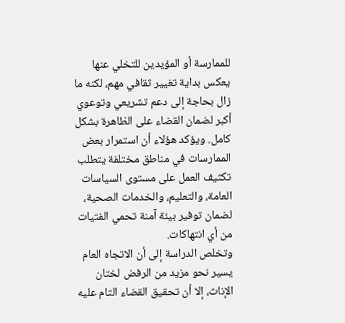للممارسة أو المؤيدين للتخلي عنها يعكس بداية تغيير ثقافي مهم، لكنه ما زال بحاجة إلى دعم تشريعي وتوعوي أكبر لضمان القضاء على الظاهرة بشكل كامل. ويؤكد هؤلاء أن استمرار بعض الممارسات في مناطق مختلفة يتطلب تكثيف العمل على مستوى السياسات العامة، والتعليم، والخدمات الصحية، لضمان توفير بيئة آمنة تحمي الفتيات من أي انتهاكات.
وتخلص الدراسة إلى أن الاتجاه العام يسير نحو مزيد من الرفض لختان الإناث، إلا أن تحقيق القضاء التام عليه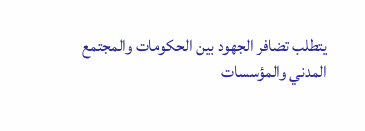يتطلب تضافر الجهود بين الحكومات والمجتمع المدني والمؤسسات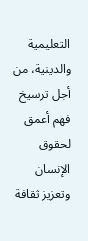التعليمية والدينية، من أجل ترسيخ فهم أعمق لحقوق الإنسان وتعزيز ثقافة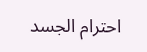احترام الجسد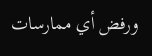ورفض أي ممارسات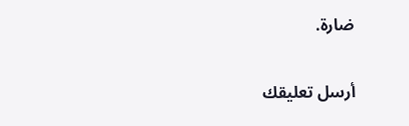ضارة.


أرسل تعليقك